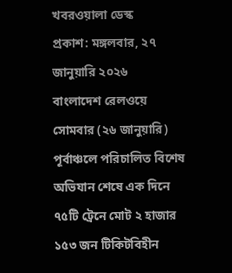খবরওয়ালা ডেস্ক
প্রকাশ: মঙ্গলবার, ২৭ জানুয়ারি ২০২৬
বাংলাদেশ রেলওয়ে সোমবার (২৬ জানুয়ারি) পূর্বাঞ্চলে পরিচালিত বিশেষ অভিযান শেষে এক দিনে ৭৫টি ট্রেনে মোট ২ হাজার ১৫৩ জন টিকিটবিহীন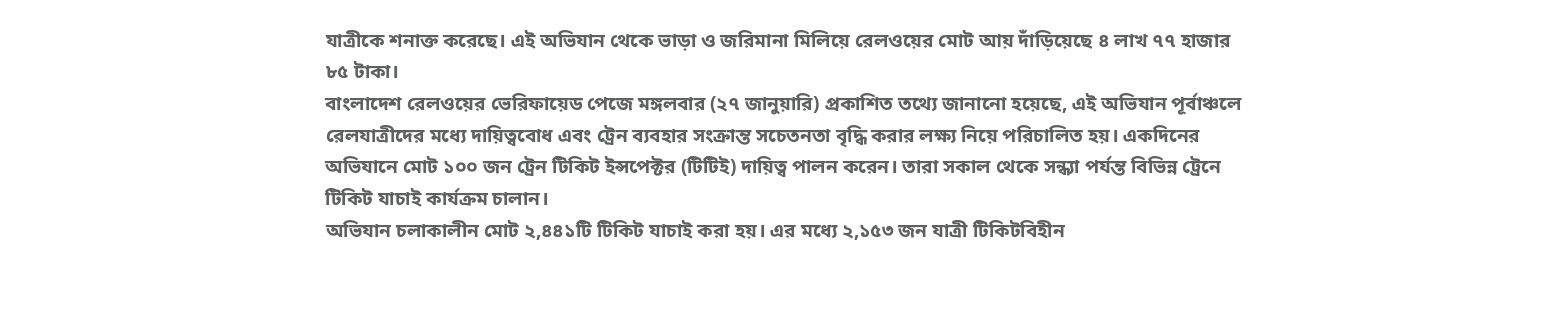যাত্রীকে শনাক্ত করেছে। এই অভিযান থেকে ভাড়া ও জরিমানা মিলিয়ে রেলওয়ের মোট আয় দাঁড়িয়েছে ৪ লাখ ৭৭ হাজার ৮৫ টাকা।
বাংলাদেশ রেলওয়ের ভেরিফায়েড পেজে মঙ্গলবার (২৭ জানুয়ারি) প্রকাশিত তথ্যে জানানো হয়েছে, এই অভিযান পূর্বাঞ্চলে রেলযাত্রীদের মধ্যে দায়িত্ববোধ এবং ট্রেন ব্যবহার সংক্রান্ত সচেতনতা বৃদ্ধি করার লক্ষ্য নিয়ে পরিচালিত হয়। একদিনের অভিযানে মোট ১০০ জন ট্রেন টিকিট ইন্সপেক্টর (টিটিই) দায়িত্ব পালন করেন। তারা সকাল থেকে সন্ধ্যা পর্যন্ত বিভিন্ন ট্রেনে টিকিট যাচাই কার্যক্রম চালান।
অভিযান চলাকালীন মোট ২,৪৪১টি টিকিট যাচাই করা হয়। এর মধ্যে ২,১৫৩ জন যাত্রী টিকিটবিহীন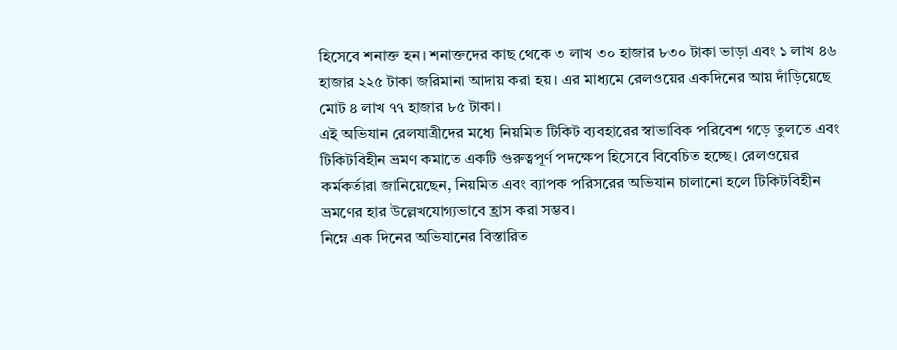হিসেবে শনাক্ত হন। শনাক্তদের কাছ থেকে ৩ লাখ ৩০ হাজার ৮৩০ টাকা ভাড়া এবং ১ লাখ ৪৬ হাজার ২২৫ টাকা জরিমানা আদায় করা হয়। এর মাধ্যমে রেলওয়ের একদিনের আয় দাঁড়িয়েছে মোট ৪ লাখ ৭৭ হাজার ৮৫ টাকা।
এই অভিযান রেলযাত্রীদের মধ্যে নিয়মিত টিকিট ব্যবহারের স্বাভাবিক পরিবেশ গড়ে তুলতে এবং টিকিটবিহীন ভ্রমণ কমাতে একটি গুরুত্বপূর্ণ পদক্ষেপ হিসেবে বিবেচিত হচ্ছে। রেলওয়ের কর্মকর্তারা জানিয়েছেন, নিয়মিত এবং ব্যাপক পরিসরের অভিযান চালানো হলে টিকিটবিহীন ভ্রমণের হার উল্লেখযোগ্যভাবে হ্রাস করা সম্ভব।
নিম্নে এক দিনের অভিযানের বিস্তারিত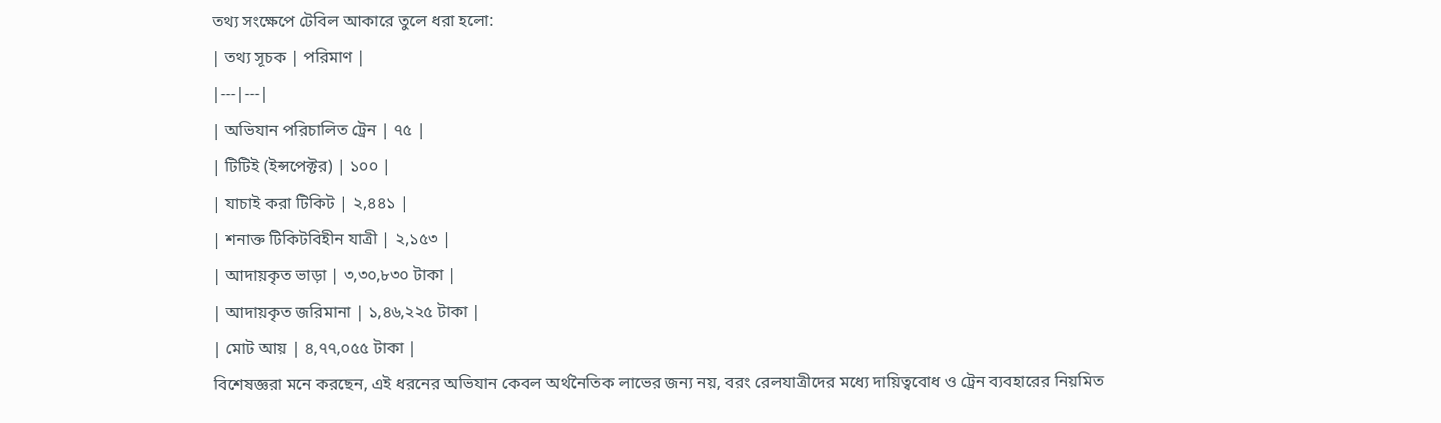তথ্য সংক্ষেপে টেবিল আকারে তুলে ধরা হলো:
| তথ্য সূচক | পরিমাণ |
|---|---|
| অভিযান পরিচালিত ট্রেন | ৭৫ |
| টিটিই (ইন্সপেক্টর) | ১০০ |
| যাচাই করা টিকিট | ২,৪৪১ |
| শনাক্ত টিকিটবিহীন যাত্রী | ২,১৫৩ |
| আদায়কৃত ভাড়া | ৩,৩০,৮৩০ টাকা |
| আদায়কৃত জরিমানা | ১,৪৬,২২৫ টাকা |
| মোট আয় | ৪,৭৭,০৫৫ টাকা |
বিশেষজ্ঞরা মনে করছেন, এই ধরনের অভিযান কেবল অর্থনৈতিক লাভের জন্য নয়, বরং রেলযাত্রীদের মধ্যে দায়িত্ববোধ ও ট্রেন ব্যবহারের নিয়মিত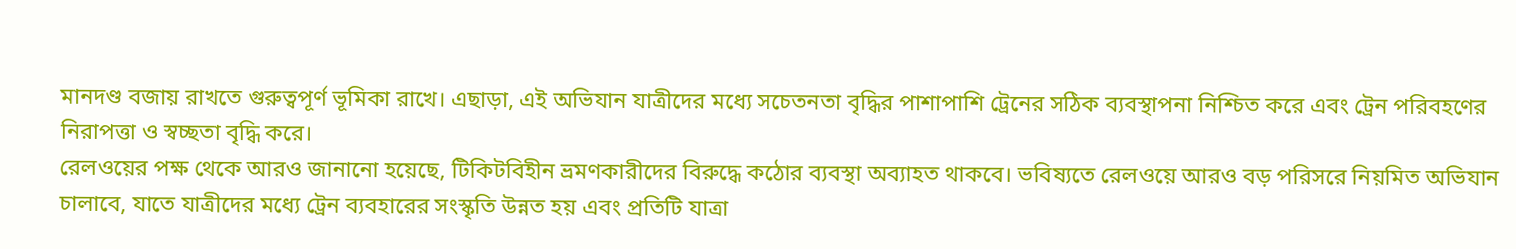মানদণ্ড বজায় রাখতে গুরুত্বপূর্ণ ভূমিকা রাখে। এছাড়া, এই অভিযান যাত্রীদের মধ্যে সচেতনতা বৃদ্ধির পাশাপাশি ট্রেনের সঠিক ব্যবস্থাপনা নিশ্চিত করে এবং ট্রেন পরিবহণের নিরাপত্তা ও স্বচ্ছতা বৃদ্ধি করে।
রেলওয়ের পক্ষ থেকে আরও জানানো হয়েছে, টিকিটবিহীন ভ্রমণকারীদের বিরুদ্ধে কঠোর ব্যবস্থা অব্যাহত থাকবে। ভবিষ্যতে রেলওয়ে আরও বড় পরিসরে নিয়মিত অভিযান চালাবে, যাতে যাত্রীদের মধ্যে ট্রেন ব্যবহারের সংস্কৃতি উন্নত হয় এবং প্রতিটি যাত্রা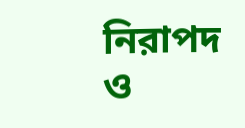নিরাপদ ও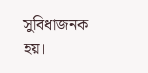সুবিধাজনক হয়।